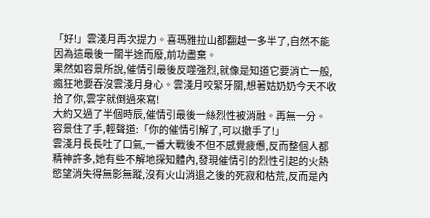「好!」雲淺月再次提力。喜瑪雅拉山都翻越一多半了,自然不能因為這最後一關半途而廢,前功盡棄。
果然如容景所說,催情引最後反噬強烈,就像是知道它要消亡一般,瘋狂地要吞沒雲淺月身心。雲淺月咬緊牙關,想著姑奶奶今天不收拾了你,雲字就倒過來寫!
大約又過了半個時辰,催情引最後一絲烈性被消融。再無一分。
容景住了手,輕聲道:「你的催情引解了,可以撤手了!」
雲淺月長長吐了口氣,一番大戰後不但不感覺疲憊,反而整個人都精神許多,她有些不解地探知體內,發現催情引的烈性引起的火熱慾望消失得無影無蹤,沒有火山消退之後的死寂和枯荒,反而是內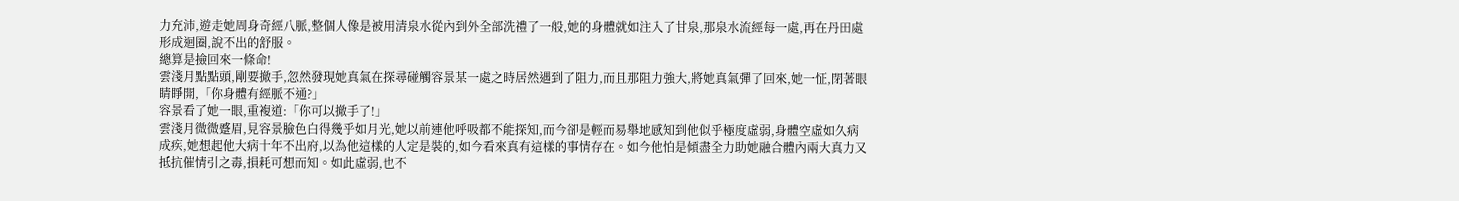力充沛,遊走她周身奇經八脈,整個人像是被用清泉水從內到外全部洗禮了一般,她的身體就如注入了甘泉,那泉水流經每一處,再在丹田處形成迴圈,說不出的舒服。
總算是撿回來一條命!
雲淺月點點頭,剛要撤手,忽然發現她真氣在探尋碰觸容景某一處之時居然遇到了阻力,而且那阻力強大,將她真氣彈了回來,她一怔,閉著眼睛睜開,「你身體有經脈不通?」
容景看了她一眼,重複道:「你可以撤手了!」
雲淺月微微蹙眉,見容景臉色白得幾乎如月光,她以前連他呼吸都不能探知,而今卻是輕而易舉地感知到他似乎極度虛弱,身體空虛如久病成疾,她想起他大病十年不出府,以為他這樣的人定是裝的,如今看來真有這樣的事情存在。如今他怕是傾盡全力助她融合體內兩大真力又抵抗催情引之毒,損耗可想而知。如此虛弱,也不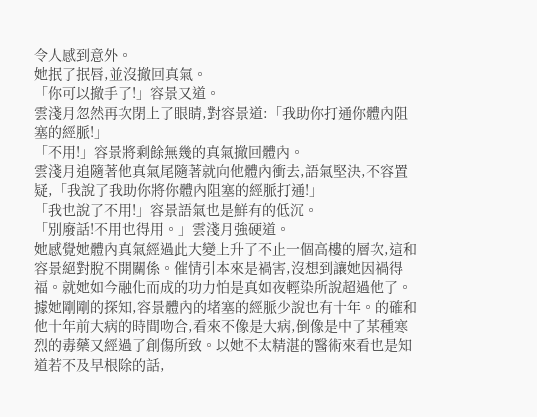令人感到意外。
她抿了抿唇,並沒撤回真氣。
「你可以撤手了!」容景又道。
雲淺月忽然再次閉上了眼睛,對容景道:「我助你打通你體內阻塞的經脈!」
「不用!」容景將剩餘無幾的真氣撤回體內。
雲淺月追隨著他真氣尾隨著就向他體內衝去,語氣堅決,不容置疑,「我說了我助你將你體內阻塞的經脈打通!」
「我也說了不用!」容景語氣也是鮮有的低沉。
「別廢話!不用也得用。」雲淺月強硬道。
她感覺她體內真氣經過此大變上升了不止一個高樓的層次,這和容景絕對脫不開關係。催情引本來是禍害,沒想到讓她因禍得福。就她如今融化而成的功力怕是真如夜輕染所說超過他了。據她剛剛的探知,容景體內的堵塞的經脈少說也有十年。的確和他十年前大病的時間吻合,看來不像是大病,倒像是中了某種寒烈的毒藥又經過了創傷所致。以她不太精湛的醫術來看也是知道若不及早根除的話,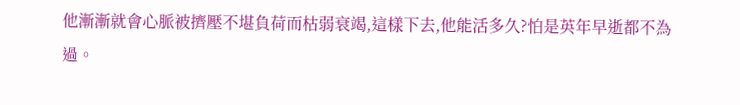他漸漸就會心脈被擠壓不堪負荷而枯弱衰竭,這樣下去,他能活多久?怕是英年早逝都不為過。